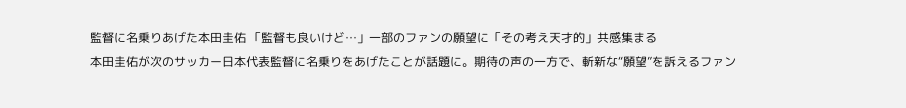監督に名乗りあげた本田圭佑 「監督も良いけど…」一部のファンの願望に「その考え天才的」共感集まる
本田圭佑が次のサッカー日本代表監督に名乗りをあげたことが話題に。期待の声の一方で、斬新な“願望”を訴えるファン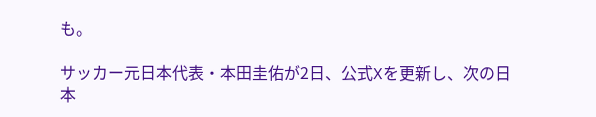も。

サッカー元日本代表・本田圭佑が2日、公式Xを更新し、次の日本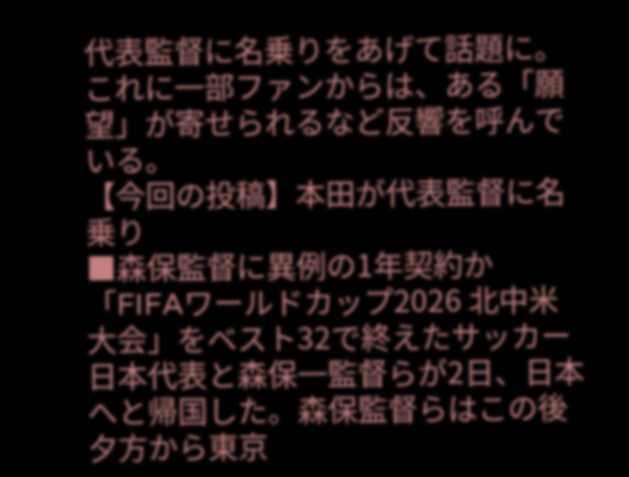代表監督に名乗りをあげて話題に。これに一部ファンからは、ある「願望」が寄せられるなど反響を呼んでいる。
【今回の投稿】本田が代表監督に名乗り
■森保監督に異例の1年契約か
「FIFAワールドカップ2026 北中米大会」をベスト32で終えたサッカー日本代表と森保一監督らが2日、日本へと帰国した。森保監督らはこの後夕方から東京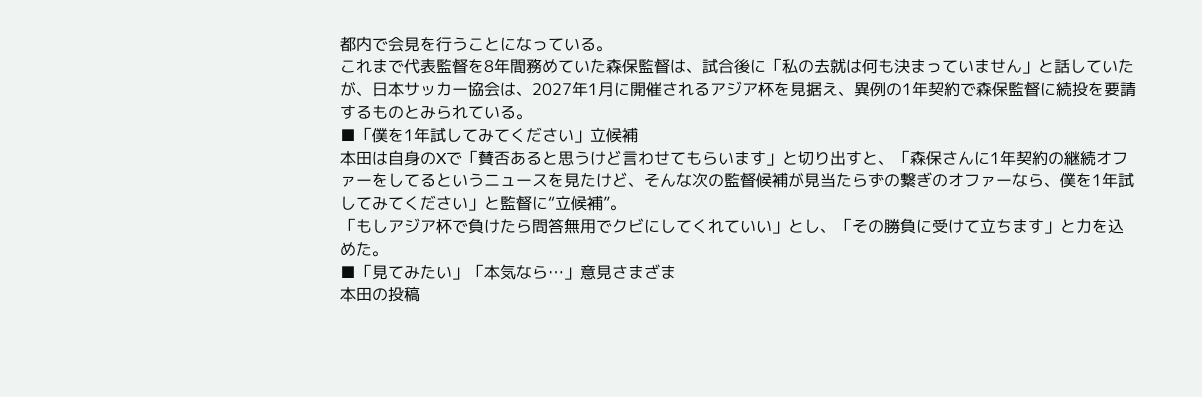都内で会見を行うことになっている。
これまで代表監督を8年間務めていた森保監督は、試合後に「私の去就は何も決まっていません」と話していたが、日本サッカー協会は、2027年1月に開催されるアジア杯を見据え、異例の1年契約で森保監督に続投を要請するものとみられている。
■「僕を1年試してみてください」立候補
本田は自身のXで「賛否あると思うけど言わせてもらいます」と切り出すと、「森保さんに1年契約の継続オファーをしてるというニュースを見たけど、そんな次の監督候補が見当たらずの繋ぎのオファーなら、僕を1年試してみてください」と監督に“立候補”。
「もしアジア杯で負けたら問答無用でクビにしてくれていい」とし、「その勝負に受けて立ちます」と力を込めた。
■「見てみたい」「本気なら…」意見さまざま
本田の投稿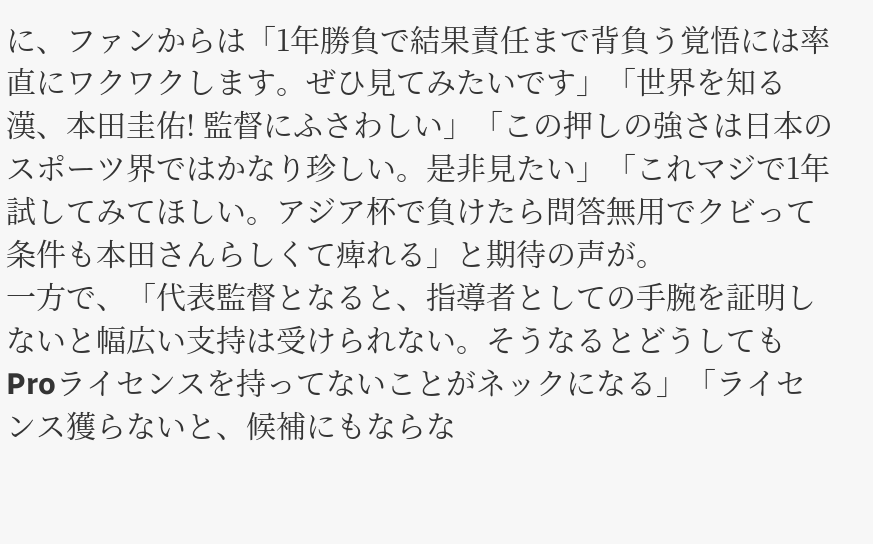に、ファンからは「1年勝負で結果責任まで背負う覚悟には率直にワクワクします。ぜひ見てみたいです」「世界を知る漢、本田圭佑! 監督にふさわしい」「この押しの強さは日本のスポーツ界ではかなり珍しい。是非見たい」「これマジで1年試してみてほしい。アジア杯で負けたら問答無用でクビって条件も本田さんらしくて痺れる」と期待の声が。
一方で、「代表監督となると、指導者としての手腕を証明しないと幅広い支持は受けられない。そうなるとどうしてもProライセンスを持ってないことがネックになる」「ライセンス獲らないと、候補にもならな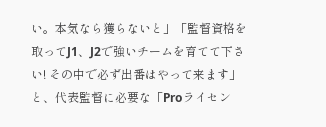い。本気なら獲らないと」「監督資格を取ってJ1、J2で強いチームを育てて下さい! その中で必ず出番はやって来ます」と、代表監督に必要な「Proライセン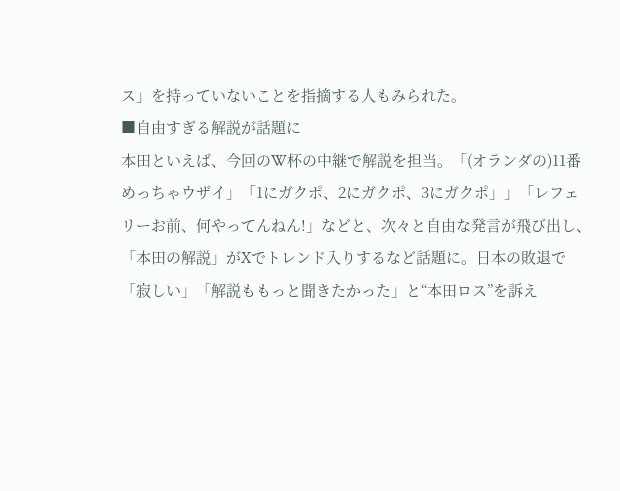ス」を持っていないことを指摘する人もみられた。
■自由すぎる解説が話題に
本田といえば、今回のW杯の中継で解説を担当。「(オランダの)11番めっちゃウザイ」「1にガクポ、2にガクポ、3にガクポ」」「レフェリーお前、何やってんねん!」などと、次々と自由な発言が飛び出し、「本田の解説」がXでトレンド入りするなど話題に。日本の敗退で「寂しい」「解説ももっと聞きたかった」と“本田ロス”を訴え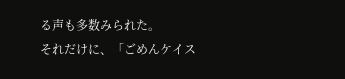る声も多数みられた。
それだけに、「ごめんケイス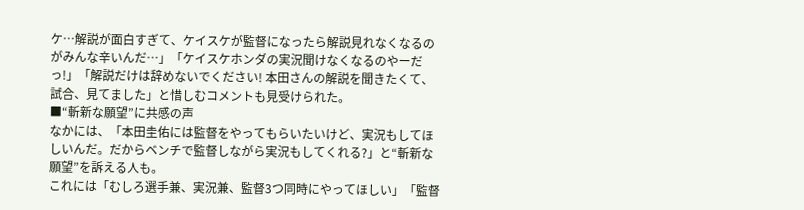ケ…解説が面白すぎて、ケイスケが監督になったら解説見れなくなるのがみんな辛いんだ…」「ケイスケホンダの実況聞けなくなるのやーだっ!」「解説だけは辞めないでください! 本田さんの解説を聞きたくて、試合、見てました」と惜しむコメントも見受けられた。
■“斬新な願望”に共感の声
なかには、「本田圭佑には監督をやってもらいたいけど、実況もしてほしいんだ。だからベンチで監督しながら実況もしてくれる?」と“斬新な願望”を訴える人も。
これには「むしろ選手兼、実況兼、監督3つ同時にやってほしい」「監督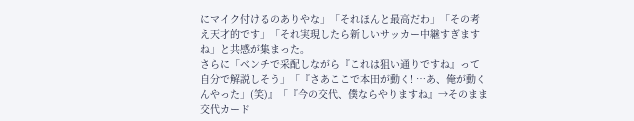にマイク付けるのありやな」「それほんと最高だわ」「その考え天才的です」「それ実現したら新しいサッカー中継すぎますね」と共感が集まった。
さらに「ベンチで采配しながら『これは狙い通りですね』って自分で解説しそう」「『さあここで本田が動く! …あ、俺が動くんやった」(笑)』「『今の交代、僕ならやりますね』→そのまま交代カード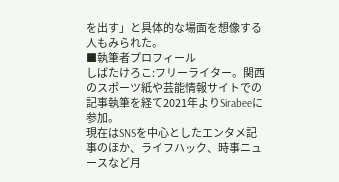を出す」と具体的な場面を想像する人もみられた。
■執筆者プロフィール
しばたけろこ:フリーライター。関西のスポーツ紙や芸能情報サイトでの記事執筆を経て2021年よりSirabeeに参加。
現在はSNSを中心としたエンタメ記事のほか、ライフハック、時事ニュースなど月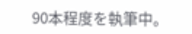90本程度を執筆中。